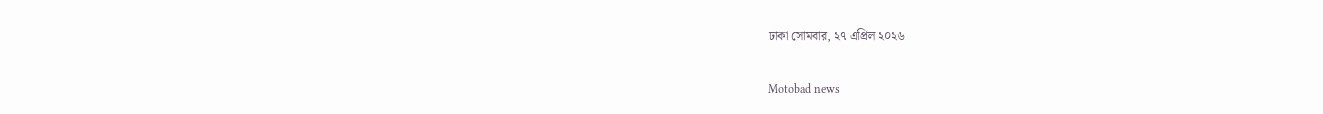ঢাকা সোমবার, ২৭ এপ্রিল ২০২৬

Motobad news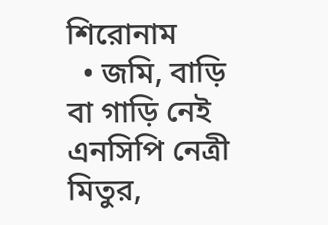শিরোনাম
  • জমি, বাড়ি বা গাড়ি নেই এনসিপি নেত্রী মিতুর,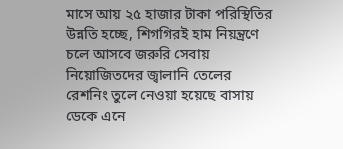মাসে আয় ২৫ হাজার টাকা পরিস্থিতির উন্নতি হচ্ছে, শিগগিরই হাম নিয়ন্ত্রণে চলে আসবে জরুরি সেবায় নিয়োজিতদের জ্বালানি তেলের রেশনিং তুলে নেওয়া হয়েছে বাসায় ডেকে এনে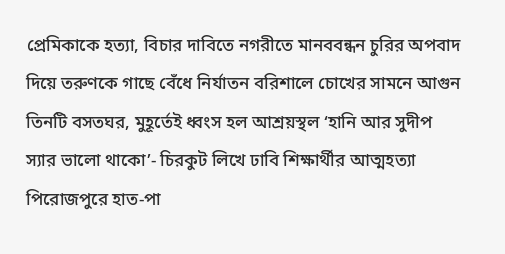প্রেমিকাকে হত্যা, বিচার দাবিতে নগরীতে মানববন্ধন চুরির অপবাদ দিয়ে তরুণকে গাছে বেঁধে নির্যাতন বরিশালে চোখের সামনে আগুন তিনটি বসতঘর, মুহূর্তেই ধ্বংস হল আশ্রয়স্থল ‘হানি আর সুদীপ স্যার ভালো থাকো’- চিরকুট লিখে ঢাবি শিক্ষার্থীর আত্মহত্যা পিরোজপুরে হাত-পা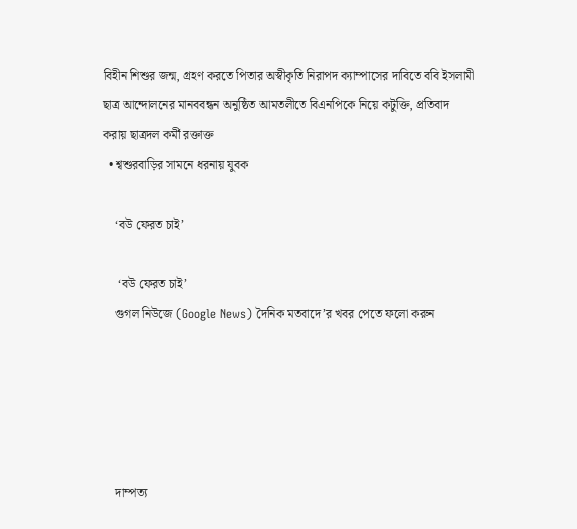বিহীন শিশুর জন্ম, গ্রহণ করতে পিতার অস্বীকৃতি নিরাপদ ক্যাম্পাসের দাবিতে ববি ইসলামী ছাত্র আন্দোলনের মানববন্ধন অনুষ্ঠিত আমতলীতে বিএনপিকে নিয়ে কটুক্তি, প্রতিবাদ করায় ছাত্রদল কর্মী রক্তাক্ত
  • শ্বশুরবাড়ির সামনে ধরনায় যুবক

    ‘বউ ফেরত চাই’

     ‘বউ ফেরত চাই’
    গুগল নিউজে (Google News) দৈনিক মতবাদে’র খবর পেতে ফলো করুন





    দাম্পত্য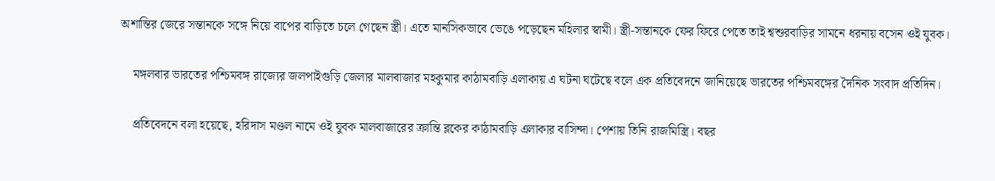অশান্তির জেরে সন্তানকে সঙ্গে নিয়ে বাপের বাড়িতে চলে গেছেন স্ত্রী। এতে মানসিকভাবে ভেঙে পড়েছেন মহিলার স্বামী। স্ত্রী-সন্তানকে ফের ফিরে পেতে তাই শ্বশুরবাড়ির সামনে ধরনায় বসেন ওই যুবক।

    মঙ্গলবার ভারতের পশ্চিমবঙ্গ রাজ্যের জলপাইগুড়ি জেলার মালবাজার মহকুমার কাঠামবাড়ি এলাকায় এ ঘটনা ঘটেছে বলে এক প্রতিবেদনে জানিয়েছে ভারতের পশ্চিমবঙ্গের দৈনিক সংবাদ প্রতিদিন।

    প্রতিবেদনে বলা হয়েছে, হরিদাস মণ্ডল নামে ওই যুবক মালবাজারের ক্রান্তি ব্লকের কাঠামবাড়ি এলাকার বাসিন্দা। পেশায় তিনি রাজমিস্ত্রি। বছর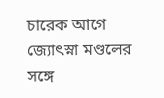চারেক আগে জ্যোৎস্না মণ্ডলের সঙ্গে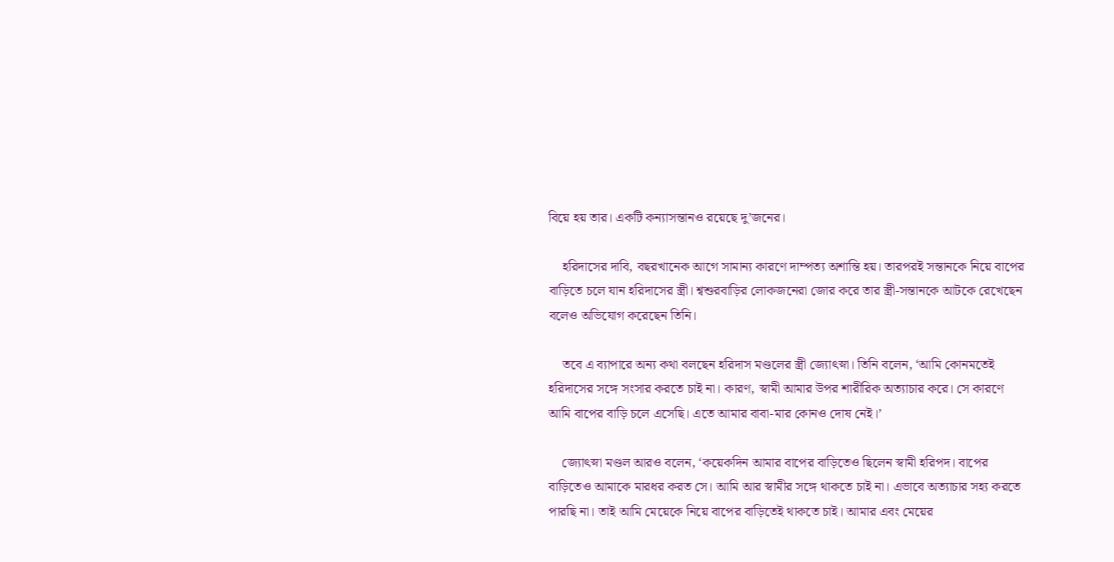বিয়ে হয় তার। একটি কন্যাসন্তানও রয়েছে দু’জনের।

    হরিদাসের দাবি, বছরখানেক আগে সামান্য কারণে দাম্পত্য অশান্তি হয়। তারপরই সন্তানকে নিয়ে বাপের বাড়িতে চলে যান হরিদাসের স্ত্রী। শ্বশুরবাড়ির লোকজনেরা জোর করে তার স্ত্রী-সন্তানকে আটকে রেখেছেন বলেও অভিযোগ করেছেন তিনি।

    তবে এ ব্যাপারে অন্য কথা বলছেন হরিদাস মণ্ডলের স্ত্রী জ্যোৎস্না। তিনি বলেন, ‘আমি কোনমতেই হরিদাসের সঙ্গে সংসার করতে চাই না। কারণ, স্বামী আমার উপর শারীরিক অত্যাচার করে। সে কারণে আমি বাপের বাড়ি চলে এসেছি। এতে আমার বাবা-মার কোনও দোষ নেই।’

    জ্যোৎস্না মণ্ডল আরও বলেন, ‘কয়েকদিন আমার বাপের বাড়িতেও ছিলেন স্বামী হরিপদ। বাপের বাড়িতেও আমাকে মারধর করত সে। আমি আর স্বামীর সঙ্গে থাকতে চাই না। এভাবে অত্যাচার সহ্য করতে পারছি না। তাই আমি মেয়েকে নিয়ে বাপের বাড়িতেই থাকতে চাই। আমার এবং মেয়ের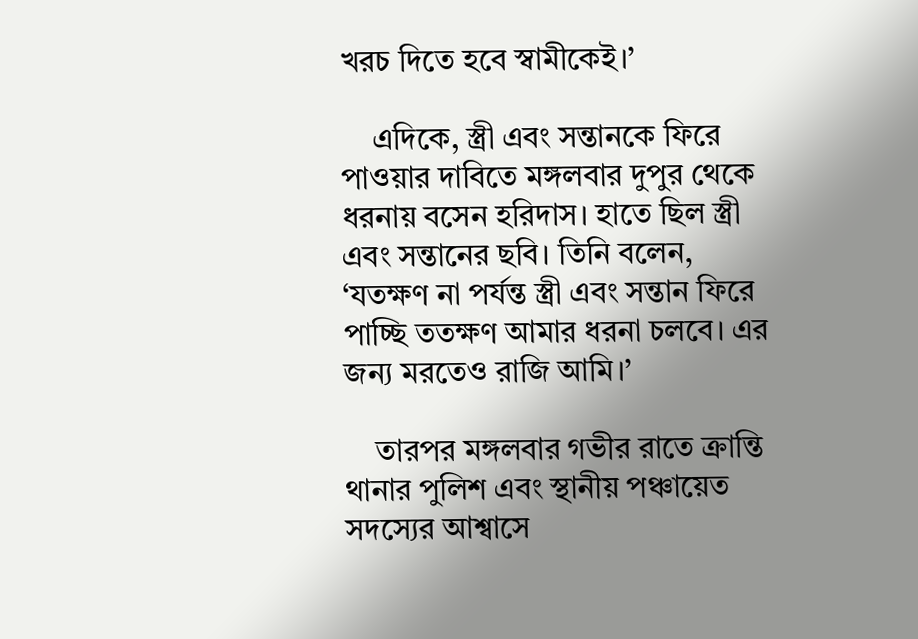খরচ দিতে হবে স্বামীকেই।’

    এদিকে, স্ত্রী এবং সন্তানকে ফিরে পাওয়ার দাবিতে মঙ্গলবার দুপুর থেকে ধরনায় বসেন হরিদাস। হাতে ছিল স্ত্রী এবং সন্তানের ছবি। তিনি বলেন, ‘যতক্ষণ না পর্যন্ত স্ত্রী এবং সন্তান ফিরে পাচ্ছি ততক্ষণ আমার ধরনা চলবে। এর জন্য মরতেও রাজি আমি।’

    তারপর মঙ্গলবার গভীর রাতে ক্রান্তি থানার পুলিশ এবং স্থানীয় পঞ্চায়েত সদস্যের আশ্বাসে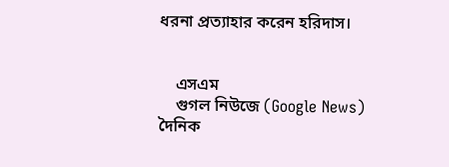ধরনা প্রত্যাহার করেন হরিদাস।


    এসএম
    গুগল নিউজে (Google News) দৈনিক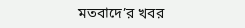মতবাদে’র খবর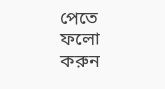পেতে ফলো করুন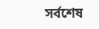সর্বশেষ